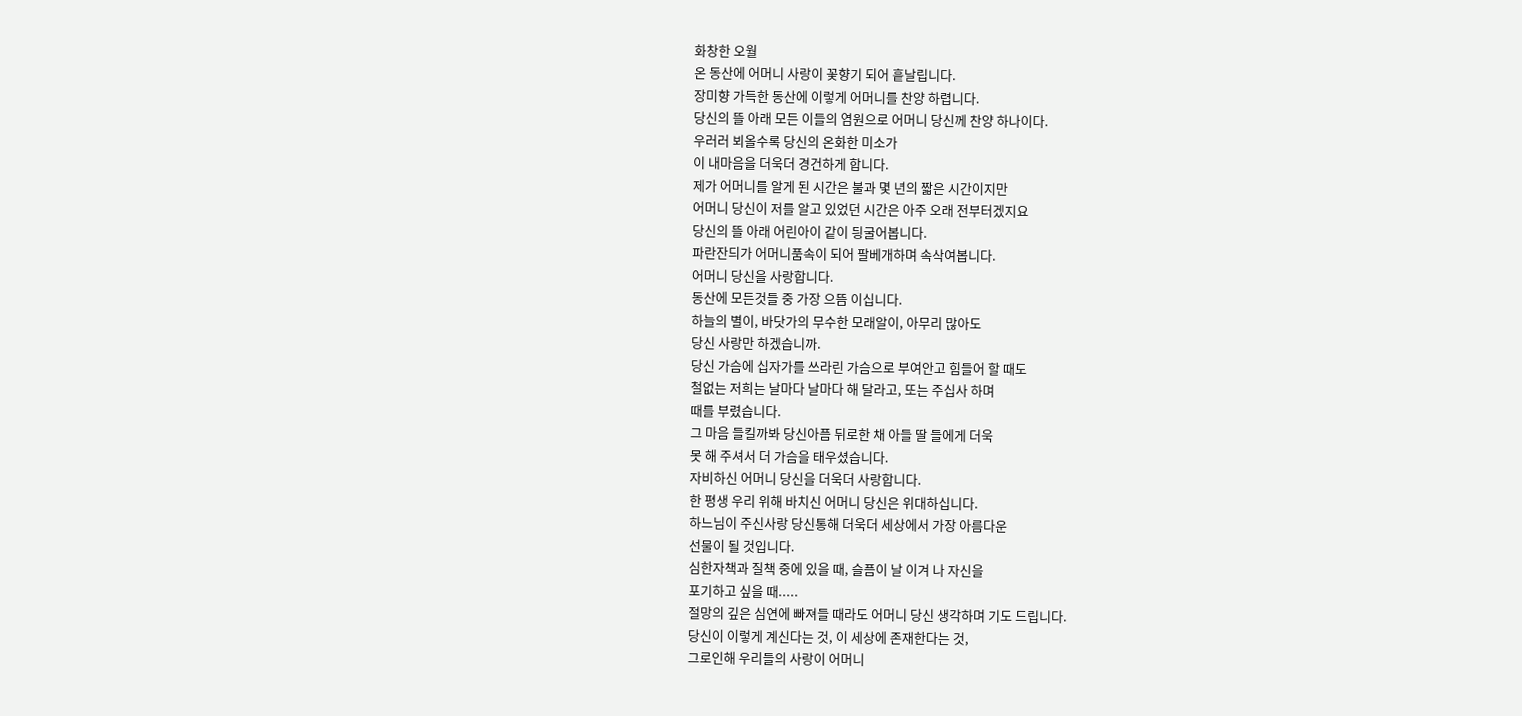화창한 오월
온 동산에 어머니 사랑이 꽃향기 되어 흩날립니다.
장미향 가득한 동산에 이렇게 어머니를 찬양 하렵니다.
당신의 뜰 아래 모든 이들의 염원으로 어머니 당신께 찬양 하나이다.
우러러 뵈올수록 당신의 온화한 미소가
이 내마음을 더욱더 경건하게 합니다.
제가 어머니를 알게 된 시간은 불과 몇 년의 짧은 시간이지만
어머니 당신이 저를 알고 있었던 시간은 아주 오래 전부터겠지요
당신의 뜰 아래 어린아이 같이 딍굴어봅니다.
파란잔듸가 어머니품속이 되어 팔베개하며 속삭여봅니다.
어머니 당신을 사랑합니다.
동산에 모든것들 중 가장 으뜸 이십니다.
하늘의 별이, 바닷가의 무수한 모래알이, 아무리 많아도
당신 사랑만 하겠습니까.
당신 가슴에 십자가를 쓰라린 가슴으로 부여안고 힘들어 할 때도
철없는 저희는 날마다 날마다 해 달라고, 또는 주십사 하며
때를 부렸습니다.
그 마음 들킬까봐 당신아픔 뒤로한 채 아들 딸 들에게 더욱
못 해 주셔서 더 가슴을 태우셨습니다.
자비하신 어머니 당신을 더욱더 사랑합니다.
한 평생 우리 위해 바치신 어머니 당신은 위대하십니다.
하느님이 주신사랑 당신통해 더욱더 세상에서 가장 아름다운
선물이 될 것입니다.
심한자책과 질책 중에 있을 때, 슬픔이 날 이겨 나 자신을
포기하고 싶을 때.....
절망의 깊은 심연에 빠져들 때라도 어머니 당신 생각하며 기도 드립니다.
당신이 이렇게 계신다는 것, 이 세상에 존재한다는 것,
그로인해 우리들의 사랑이 어머니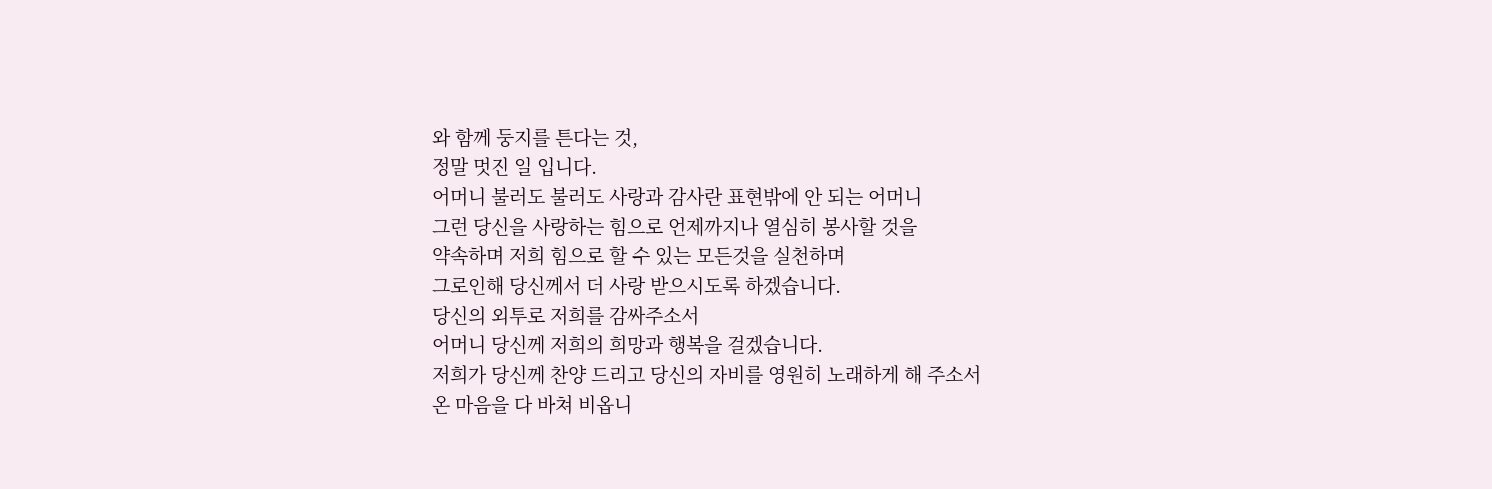와 함께 둥지를 튼다는 것,
정말 멋진 일 입니다.
어머니 불러도 불러도 사랑과 감사란 표현밖에 안 되는 어머니
그런 당신을 사랑하는 힘으로 언제까지나 열심히 봉사할 것을
약속하며 저희 힘으로 할 수 있는 모든것을 실천하며
그로인해 당신께서 더 사랑 받으시도록 하겠습니다.
당신의 외투로 저희를 감싸주소서
어머니 당신께 저희의 희망과 행복을 걸겠습니다.
저희가 당신께 찬양 드리고 당신의 자비를 영원히 노래하게 해 주소서
온 마음을 다 바쳐 비옵니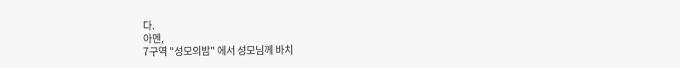다.
아멘,
7구역 "성모의밤" 에서 성모님께 바치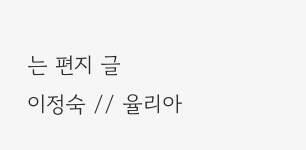는 편지 글
이정숙 // 율리아